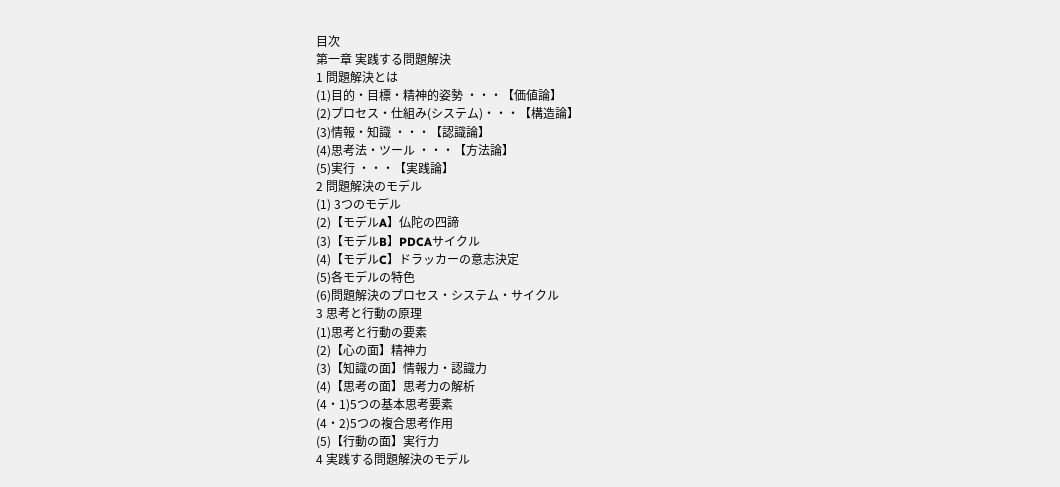目次
第一章 実践する問題解決
1 問題解決とは
(1)目的・目標・精神的姿勢 ・・・【価値論】
(2)プロセス・仕組み(システム)・・・【構造論】
(3)情報・知識 ・・・【認識論】
(4)思考法・ツール ・・・【方法論】
(5)実行 ・・・【実践論】
2 問題解決のモデル
(1) 3つのモデル
(2)【モデルA】仏陀の四諦
(3)【モデルB】PDCAサイクル
(4)【モデルC】ドラッカーの意志決定
(5)各モデルの特色
(6)問題解決のプロセス・システム・サイクル
3 思考と行動の原理
(1)思考と行動の要素
(2)【心の面】精神力
(3)【知識の面】情報力・認識力
(4)【思考の面】思考力の解析
(4・1)5つの基本思考要素
(4・2)5つの複合思考作用
(5)【行動の面】実行力
4 実践する問題解決のモデル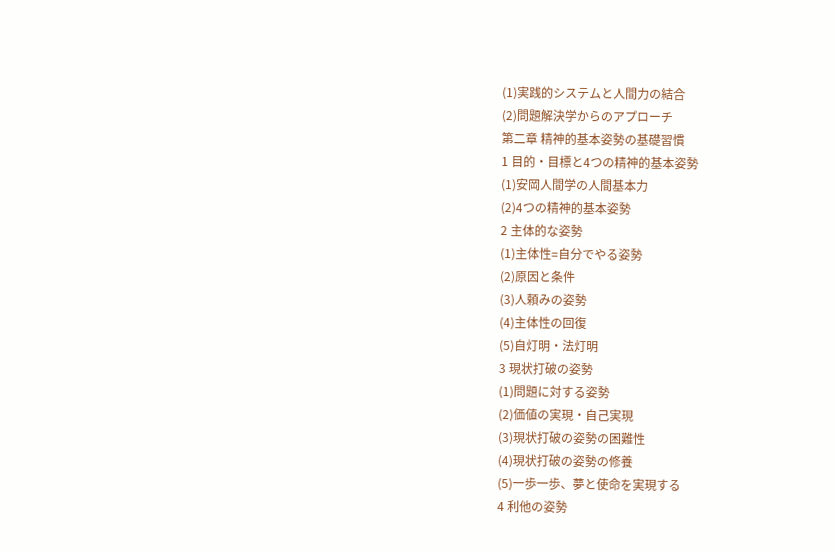(1)実践的システムと人間力の結合
(2)問題解決学からのアプローチ
第二章 精神的基本姿勢の基礎習慣
1 目的・目標と4つの精神的基本姿勢
(1)安岡人間学の人間基本力
(2)4つの精神的基本姿勢
2 主体的な姿勢
(1)主体性=自分でやる姿勢
(2)原因と条件
(3)人頼みの姿勢
(4)主体性の回復
(5)自灯明・法灯明
3 現状打破の姿勢
(1)問題に対する姿勢
(2)価値の実現・自己実現
(3)現状打破の姿勢の困難性
(4)現状打破の姿勢の修養
(5)一歩一歩、夢と使命を実現する
4 利他の姿勢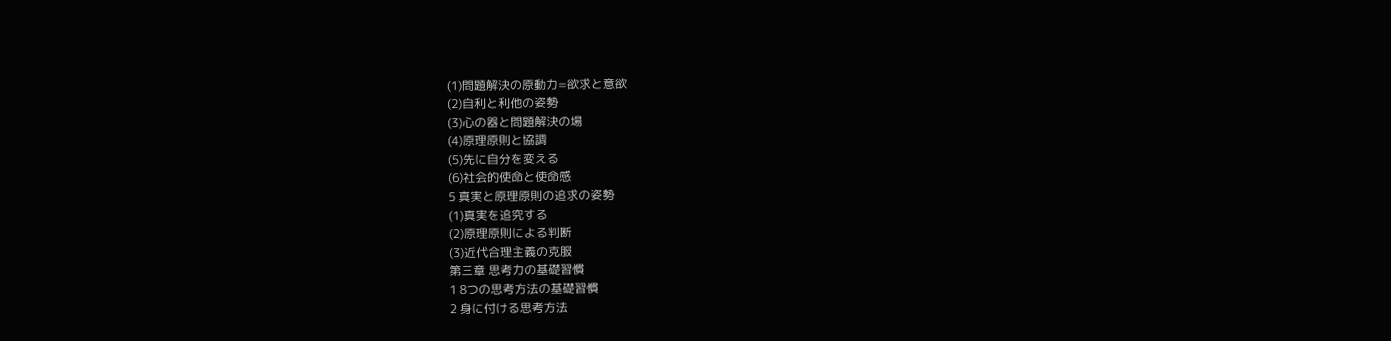(1)問題解決の原動力=欲求と意欲
(2)自利と利他の姿勢
(3)心の器と問題解決の場
(4)原理原則と協調
(5)先に自分を変える
(6)社会的使命と使命感
5 真実と原理原則の追求の姿勢
(1)真実を追究する
(2)原理原則による判断
(3)近代合理主義の克服
第三章 思考力の基礎習慣
1 8つの思考方法の基礎習慣
2 身に付ける思考方法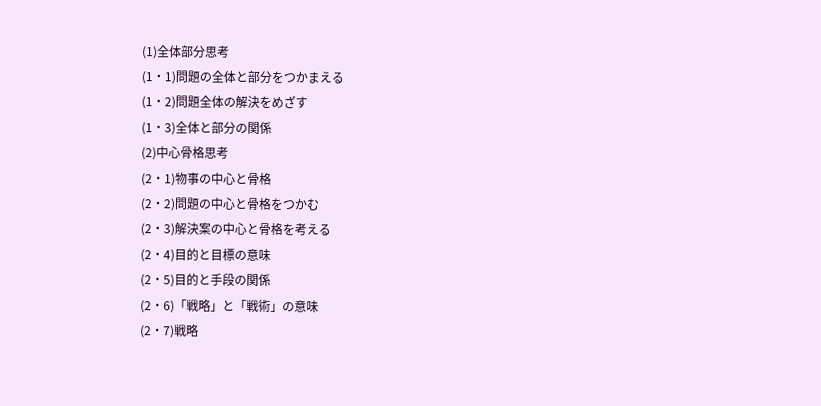(1)全体部分思考
(1・1)問題の全体と部分をつかまえる
(1・2)問題全体の解決をめざす
(1・3)全体と部分の関係
(2)中心骨格思考
(2・1)物事の中心と骨格
(2・2)問題の中心と骨格をつかむ
(2・3)解決案の中心と骨格を考える
(2・4)目的と目標の意味
(2・5)目的と手段の関係
(2・6)「戦略」と「戦術」の意味
(2・7)戦略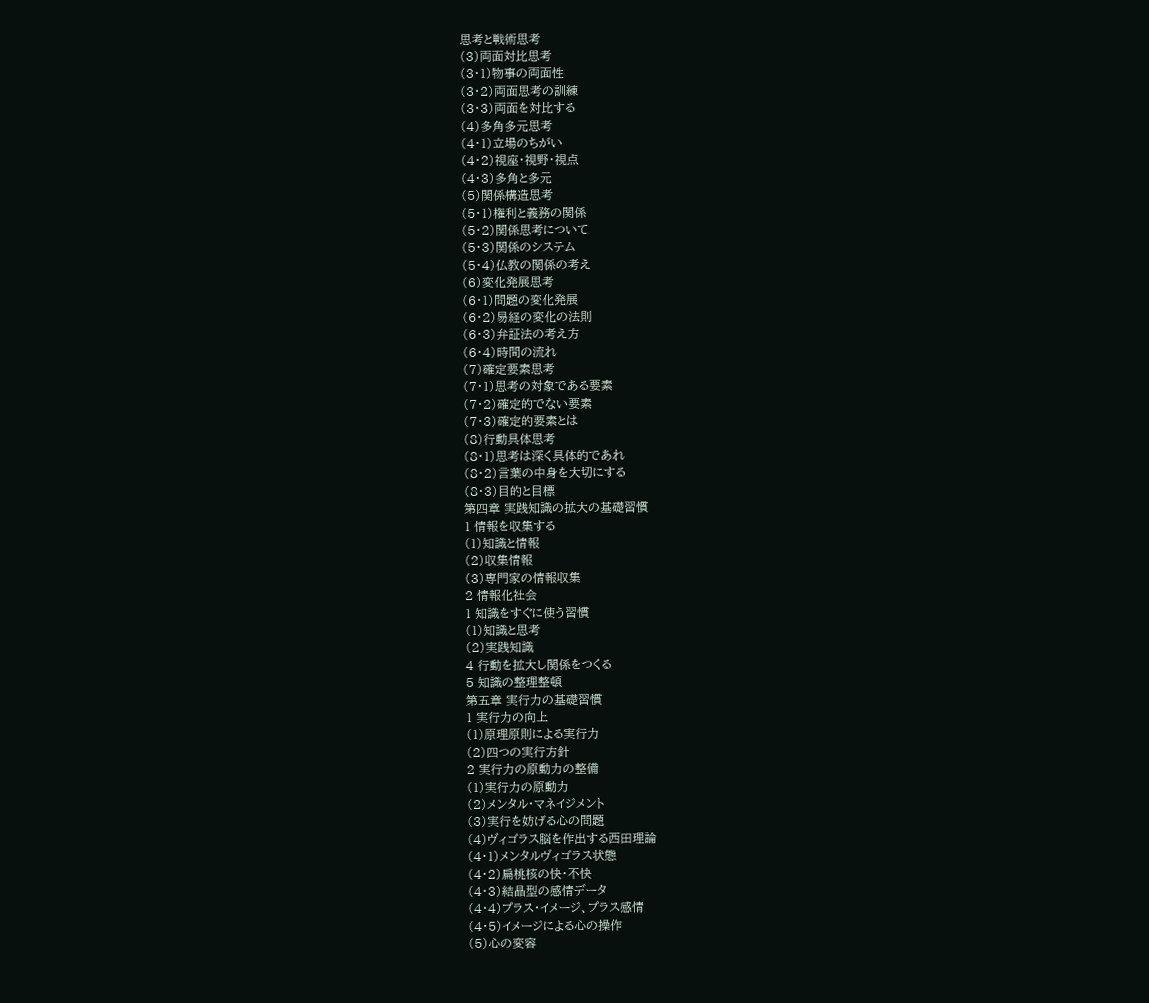思考と戦術思考
(3)両面対比思考
(3・1)物事の両面性
(3・2)両面思考の訓練
(3・3)両面を対比する
(4)多角多元思考
(4・1)立場のちがい
(4・2)視座・視野・視点
(4・3)多角と多元
(5)関係構造思考
(5・1)権利と義務の関係
(5・2)関係思考について
(5・3)関係のシステム
(5・4)仏教の関係の考え
(6)変化発展思考
(6・1)問題の変化発展
(6・2)易経の変化の法則
(6・3)弁証法の考え方
(6・4)時間の流れ
(7)確定要素思考
(7・1)思考の対象である要素
(7・2)確定的でない要素
(7・3)確定的要素とは
(8)行動具体思考
(8・1)思考は深く具体的であれ
(8・2)言葉の中身を大切にする
(8・3)目的と目標
第四章 実践知識の拡大の基礎習慣
1 情報を収集する
(1)知識と情報
(2)収集情報
(3)専門家の情報収集
2 情報化社会
1 知識をすぐに使う習慣
(1)知識と思考
(2)実践知識
4 行動を拡大し関係をつくる
5 知識の整理整頓
第五章 実行力の基礎習慣
1 実行力の向上
(1)原理原則による実行力
(2)四つの実行方針
2 実行力の原動力の整備
(1)実行力の原動力
(2)メンタル・マネイジメント
(3)実行を妨げる心の問題
(4)ヴィゴラス脳を作出する西田理論
(4・1)メンタルヴィゴラス状態
(4・2)扁桃核の快・不快
(4・3)結晶型の感情データ
(4・4)プラス・イメージ、プラス感情
(4・5)イメージによる心の操作
(5)心の変容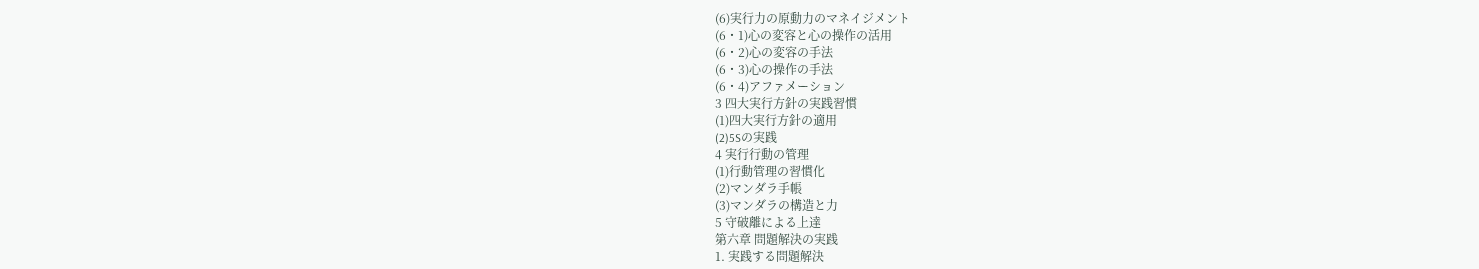(6)実行力の原動力のマネイジメント
(6・1)心の変容と心の操作の活用
(6・2)心の変容の手法
(6・3)心の操作の手法
(6・4)アファメーション
3 四大実行方針の実践習慣
(1)四大実行方針の適用
(2)5Sの実践
4 実行行動の管理
(1)行動管理の習慣化
(2)マンダラ手帳
(3)マンダラの構造と力
5 守破離による上達
第六章 問題解決の実践
1. 実践する問題解決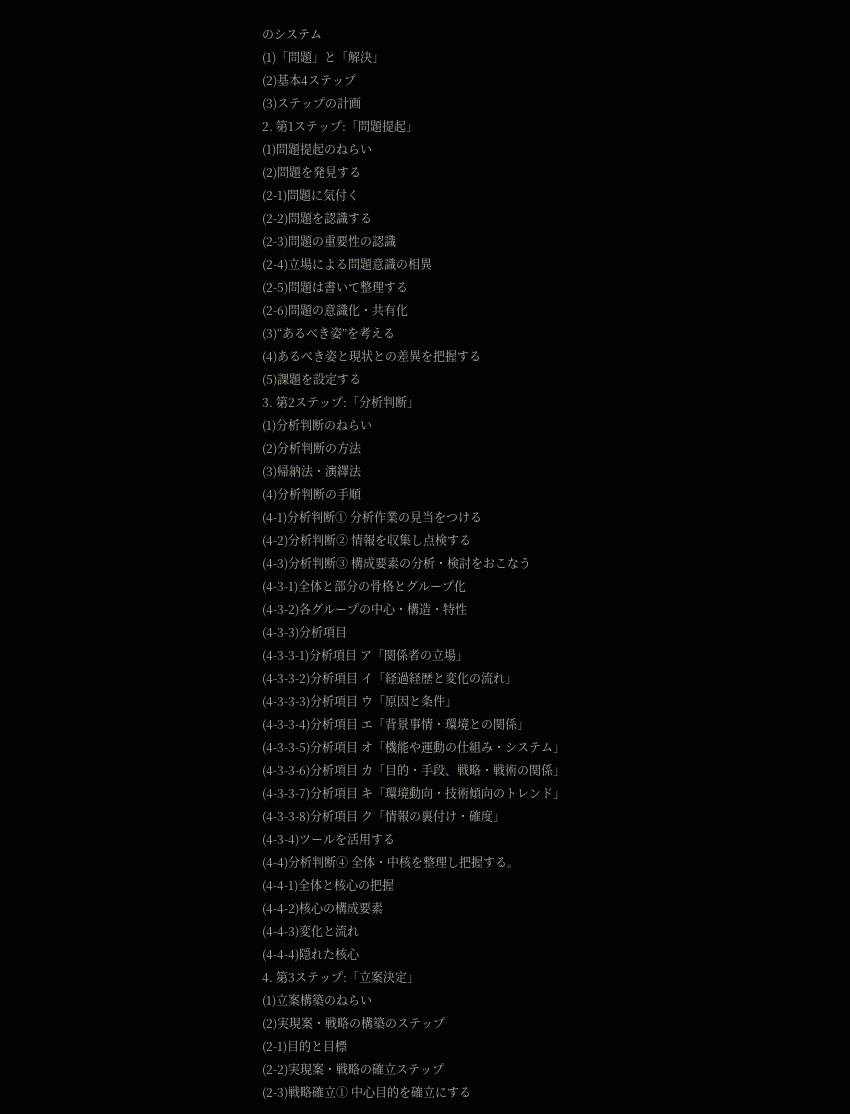のシステム
(1)「問題」と「解決」
(2)基本4ステップ
(3)ステップの計画
2. 第1ステップ:「問題提起」
(1)問題提起のねらい
(2)問題を発見する
(2-1)問題に気付く
(2-2)問題を認識する
(2-3)問題の重要性の認識
(2-4)立場による問題意識の相異
(2-5)問題は書いて整理する
(2-6)問題の意識化・共有化
(3)“あるべき姿”を考える
(4)あるべき姿と現状との差異を把握する
(5)課題を設定する
3. 第2ステップ:「分析判断」
(1)分析判断のねらい
(2)分析判断の方法
(3)帰納法・演繹法
(4)分析判断の手順
(4-1)分析判断① 分析作業の見当をつける
(4-2)分析判断② 情報を収集し点検する
(4-3)分析判断③ 構成要素の分析・検討をおこなう
(4-3-1)全体と部分の骨格とグループ化
(4-3-2)各グループの中心・構造・特性
(4-3-3)分析項目
(4-3-3-1)分析項目 ア「関係者の立場」
(4-3-3-2)分析項目 イ「経過経歴と変化の流れ」
(4-3-3-3)分析項目 ウ「原因と条件」
(4-3-3-4)分析項目 エ「背景事情・環境との関係」
(4-3-3-5)分析項目 オ「機能や運動の仕組み・システム」
(4-3-3-6)分析項目 カ「目的・手段、戦略・戦術の関係」
(4-3-3-7)分析項目 キ「環境動向・技術傾向のトレンド」
(4-3-3-8)分析項目 ク「情報の裏付け・確度」
(4-3-4)ツールを活用する
(4-4)分析判断④ 全体・中核を整理し把握する。
(4-4-1)全体と核心の把握
(4-4-2)核心の構成要素
(4-4-3)変化と流れ
(4-4-4)隠れた核心
4. 第3ステップ:「立案決定」
(1)立案構築のねらい
(2)実現案・戦略の構築のステップ
(2-1)目的と目標
(2-2)実現案・戦略の確立ステップ
(2-3)戦略確立① 中心目的を確立にする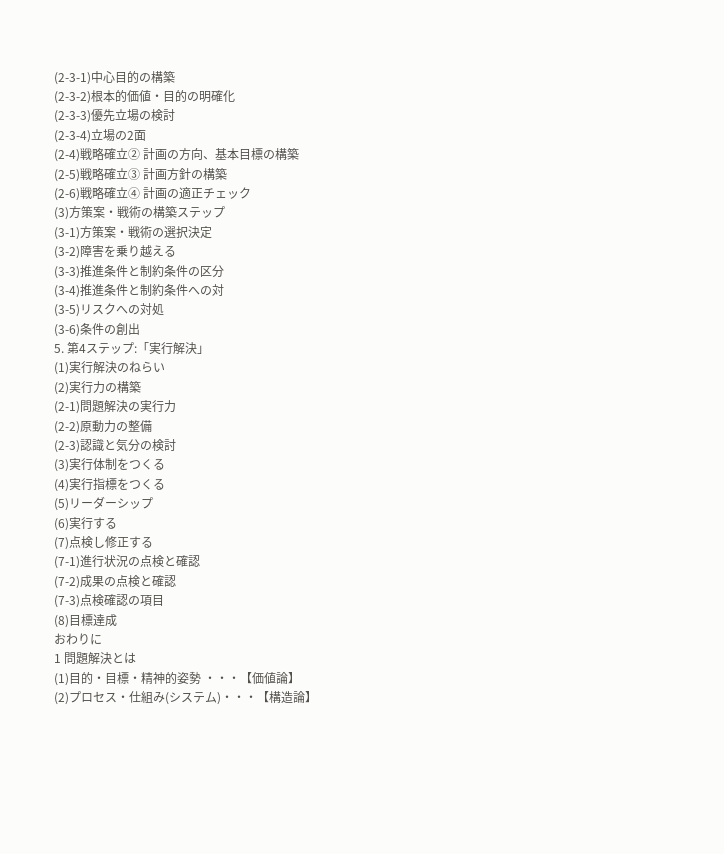(2-3-1)中心目的の構築
(2-3-2)根本的価値・目的の明確化
(2-3-3)優先立場の検討
(2-3-4)立場の2面
(2-4)戦略確立② 計画の方向、基本目標の構築
(2-5)戦略確立③ 計画方針の構築
(2-6)戦略確立④ 計画の適正チェック
(3)方策案・戦術の構築ステップ
(3-1)方策案・戦術の選択決定
(3-2)障害を乗り越える
(3-3)推進条件と制約条件の区分
(3-4)推進条件と制約条件への対
(3-5)リスクへの対処
(3-6)条件の創出
5. 第4ステップ:「実行解決」
(1)実行解決のねらい
(2)実行力の構築
(2-1)問題解決の実行力
(2-2)原動力の整備
(2-3)認識と気分の検討
(3)実行体制をつくる
(4)実行指標をつくる
(5)リーダーシップ
(6)実行する
(7)点検し修正する
(7-1)進行状況の点検と確認
(7-2)成果の点検と確認
(7-3)点検確認の項目
(8)目標達成
おわりに
1 問題解決とは
(1)目的・目標・精神的姿勢 ・・・【価値論】
(2)プロセス・仕組み(システム)・・・【構造論】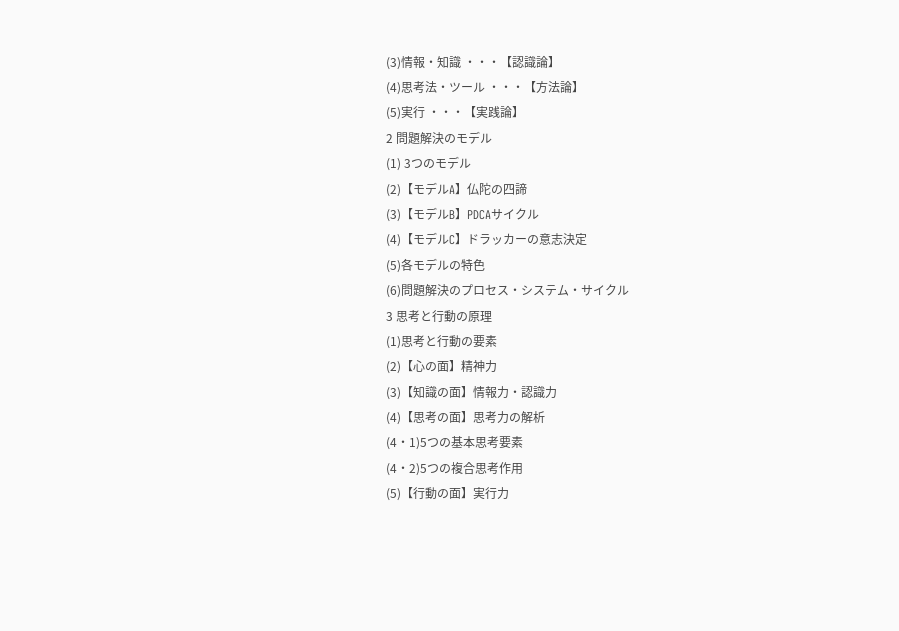(3)情報・知識 ・・・【認識論】
(4)思考法・ツール ・・・【方法論】
(5)実行 ・・・【実践論】
2 問題解決のモデル
(1) 3つのモデル
(2)【モデルA】仏陀の四諦
(3)【モデルB】PDCAサイクル
(4)【モデルC】ドラッカーの意志決定
(5)各モデルの特色
(6)問題解決のプロセス・システム・サイクル
3 思考と行動の原理
(1)思考と行動の要素
(2)【心の面】精神力
(3)【知識の面】情報力・認識力
(4)【思考の面】思考力の解析
(4・1)5つの基本思考要素
(4・2)5つの複合思考作用
(5)【行動の面】実行力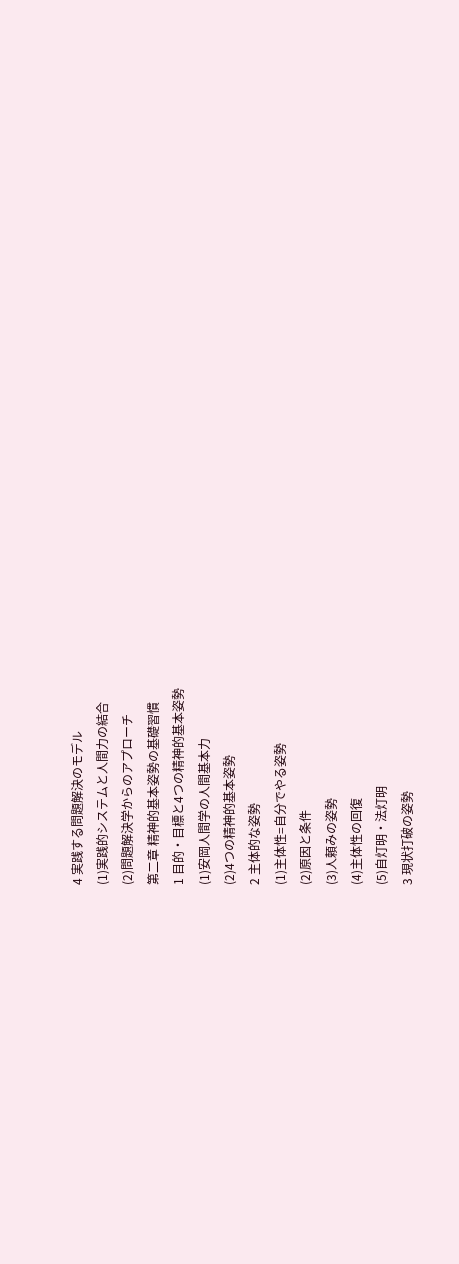4 実践する問題解決のモデル
(1)実践的システムと人間力の結合
(2)問題解決学からのアプローチ
第二章 精神的基本姿勢の基礎習慣
1 目的・目標と4つの精神的基本姿勢
(1)安岡人間学の人間基本力
(2)4つの精神的基本姿勢
2 主体的な姿勢
(1)主体性=自分でやる姿勢
(2)原因と条件
(3)人頼みの姿勢
(4)主体性の回復
(5)自灯明・法灯明
3 現状打破の姿勢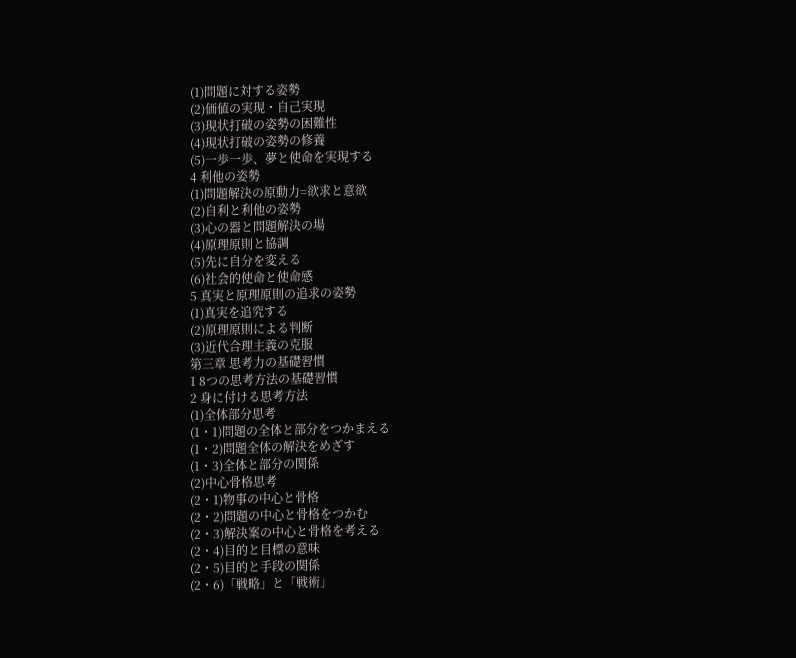(1)問題に対する姿勢
(2)価値の実現・自己実現
(3)現状打破の姿勢の困難性
(4)現状打破の姿勢の修養
(5)一歩一歩、夢と使命を実現する
4 利他の姿勢
(1)問題解決の原動力=欲求と意欲
(2)自利と利他の姿勢
(3)心の器と問題解決の場
(4)原理原則と協調
(5)先に自分を変える
(6)社会的使命と使命感
5 真実と原理原則の追求の姿勢
(1)真実を追究する
(2)原理原則による判断
(3)近代合理主義の克服
第三章 思考力の基礎習慣
1 8つの思考方法の基礎習慣
2 身に付ける思考方法
(1)全体部分思考
(1・1)問題の全体と部分をつかまえる
(1・2)問題全体の解決をめざす
(1・3)全体と部分の関係
(2)中心骨格思考
(2・1)物事の中心と骨格
(2・2)問題の中心と骨格をつかむ
(2・3)解決案の中心と骨格を考える
(2・4)目的と目標の意味
(2・5)目的と手段の関係
(2・6)「戦略」と「戦術」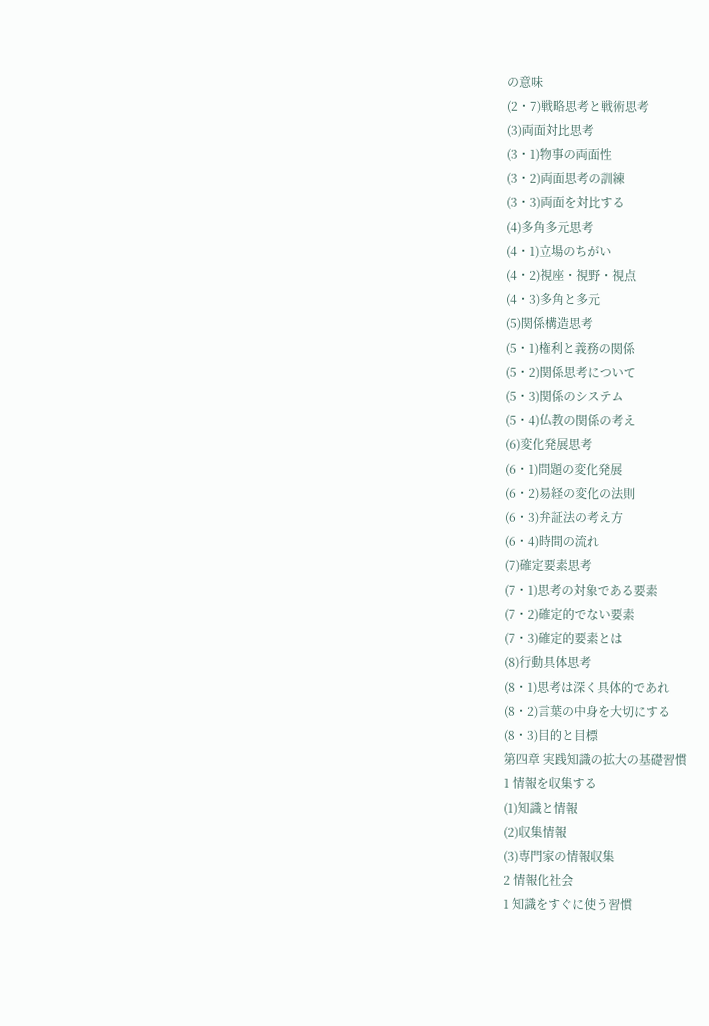の意味
(2・7)戦略思考と戦術思考
(3)両面対比思考
(3・1)物事の両面性
(3・2)両面思考の訓練
(3・3)両面を対比する
(4)多角多元思考
(4・1)立場のちがい
(4・2)視座・視野・視点
(4・3)多角と多元
(5)関係構造思考
(5・1)権利と義務の関係
(5・2)関係思考について
(5・3)関係のシステム
(5・4)仏教の関係の考え
(6)変化発展思考
(6・1)問題の変化発展
(6・2)易経の変化の法則
(6・3)弁証法の考え方
(6・4)時間の流れ
(7)確定要素思考
(7・1)思考の対象である要素
(7・2)確定的でない要素
(7・3)確定的要素とは
(8)行動具体思考
(8・1)思考は深く具体的であれ
(8・2)言葉の中身を大切にする
(8・3)目的と目標
第四章 実践知識の拡大の基礎習慣
1 情報を収集する
(1)知識と情報
(2)収集情報
(3)専門家の情報収集
2 情報化社会
1 知識をすぐに使う習慣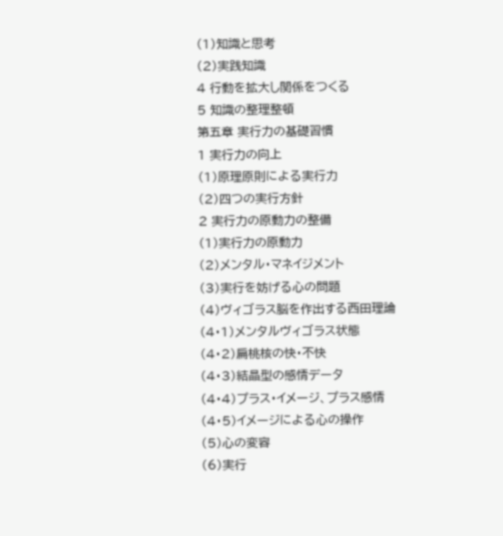(1)知識と思考
(2)実践知識
4 行動を拡大し関係をつくる
5 知識の整理整頓
第五章 実行力の基礎習慣
1 実行力の向上
(1)原理原則による実行力
(2)四つの実行方針
2 実行力の原動力の整備
(1)実行力の原動力
(2)メンタル・マネイジメント
(3)実行を妨げる心の問題
(4)ヴィゴラス脳を作出する西田理論
(4・1)メンタルヴィゴラス状態
(4・2)扁桃核の快・不快
(4・3)結晶型の感情データ
(4・4)プラス・イメージ、プラス感情
(4・5)イメージによる心の操作
(5)心の変容
(6)実行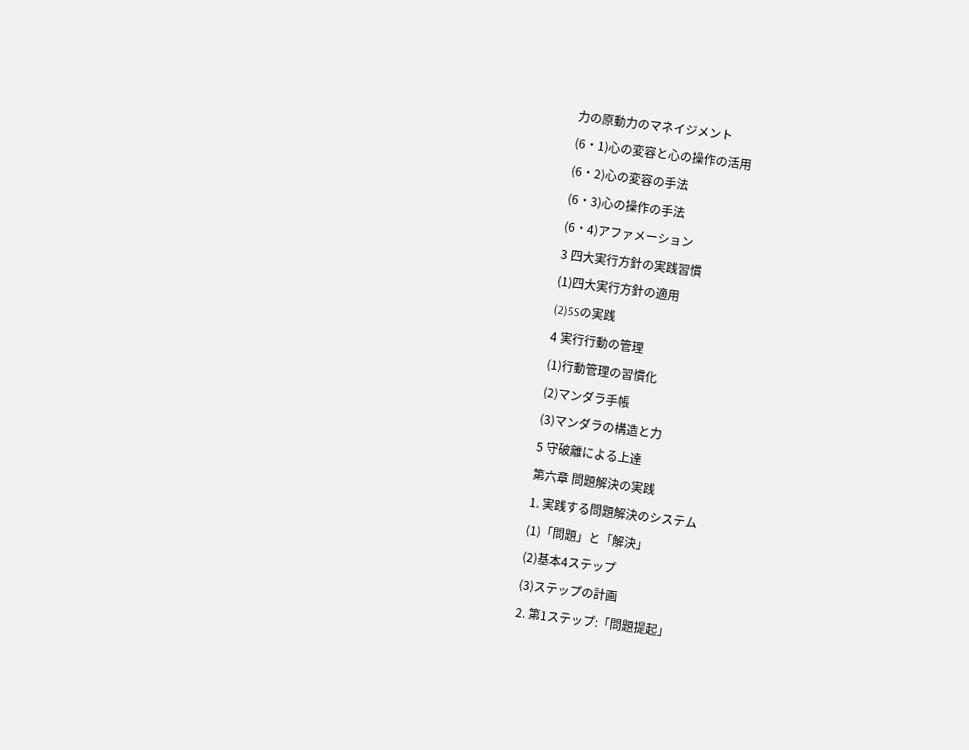力の原動力のマネイジメント
(6・1)心の変容と心の操作の活用
(6・2)心の変容の手法
(6・3)心の操作の手法
(6・4)アファメーション
3 四大実行方針の実践習慣
(1)四大実行方針の適用
(2)5Sの実践
4 実行行動の管理
(1)行動管理の習慣化
(2)マンダラ手帳
(3)マンダラの構造と力
5 守破離による上達
第六章 問題解決の実践
1. 実践する問題解決のシステム
(1)「問題」と「解決」
(2)基本4ステップ
(3)ステップの計画
2. 第1ステップ:「問題提起」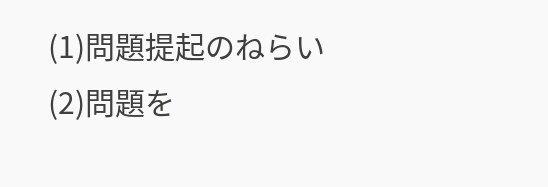(1)問題提起のねらい
(2)問題を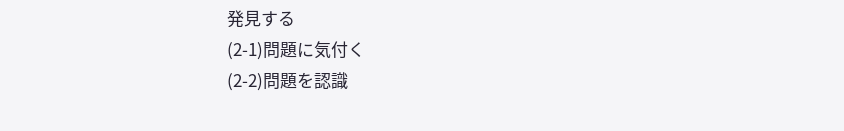発見する
(2-1)問題に気付く
(2-2)問題を認識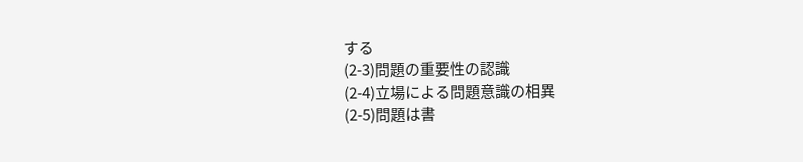する
(2-3)問題の重要性の認識
(2-4)立場による問題意識の相異
(2-5)問題は書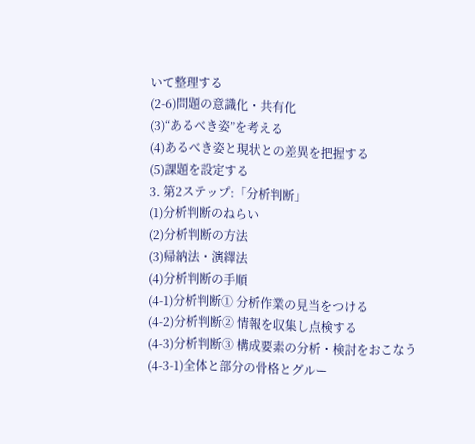いて整理する
(2-6)問題の意識化・共有化
(3)“あるべき姿”を考える
(4)あるべき姿と現状との差異を把握する
(5)課題を設定する
3. 第2ステップ:「分析判断」
(1)分析判断のねらい
(2)分析判断の方法
(3)帰納法・演繹法
(4)分析判断の手順
(4-1)分析判断① 分析作業の見当をつける
(4-2)分析判断② 情報を収集し点検する
(4-3)分析判断③ 構成要素の分析・検討をおこなう
(4-3-1)全体と部分の骨格とグルー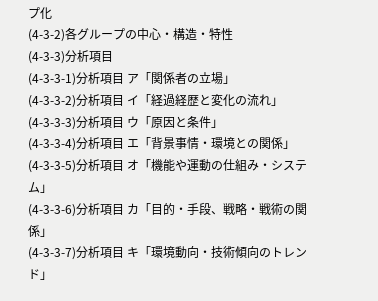プ化
(4-3-2)各グループの中心・構造・特性
(4-3-3)分析項目
(4-3-3-1)分析項目 ア「関係者の立場」
(4-3-3-2)分析項目 イ「経過経歴と変化の流れ」
(4-3-3-3)分析項目 ウ「原因と条件」
(4-3-3-4)分析項目 エ「背景事情・環境との関係」
(4-3-3-5)分析項目 オ「機能や運動の仕組み・システム」
(4-3-3-6)分析項目 カ「目的・手段、戦略・戦術の関係」
(4-3-3-7)分析項目 キ「環境動向・技術傾向のトレンド」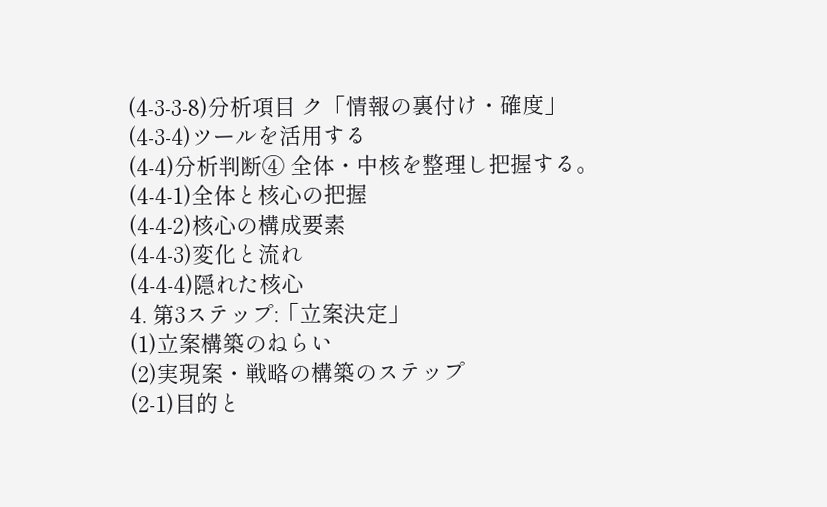(4-3-3-8)分析項目 ク「情報の裏付け・確度」
(4-3-4)ツールを活用する
(4-4)分析判断④ 全体・中核を整理し把握する。
(4-4-1)全体と核心の把握
(4-4-2)核心の構成要素
(4-4-3)変化と流れ
(4-4-4)隠れた核心
4. 第3ステップ:「立案決定」
(1)立案構築のねらい
(2)実現案・戦略の構築のステップ
(2-1)目的と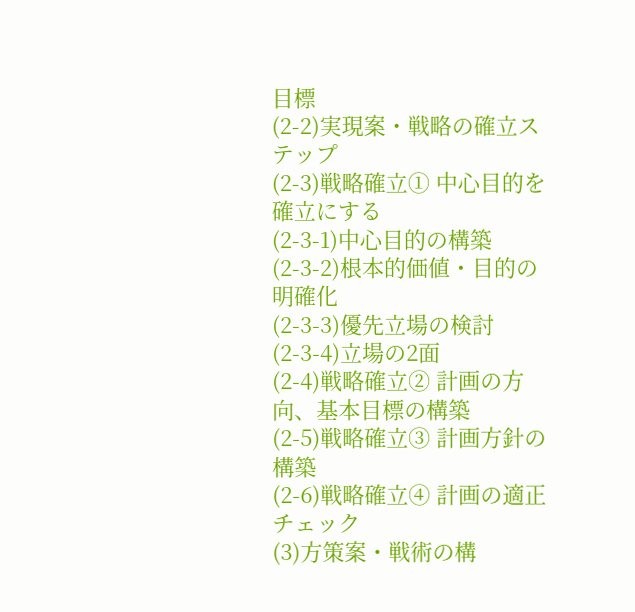目標
(2-2)実現案・戦略の確立ステップ
(2-3)戦略確立① 中心目的を確立にする
(2-3-1)中心目的の構築
(2-3-2)根本的価値・目的の明確化
(2-3-3)優先立場の検討
(2-3-4)立場の2面
(2-4)戦略確立② 計画の方向、基本目標の構築
(2-5)戦略確立③ 計画方針の構築
(2-6)戦略確立④ 計画の適正チェック
(3)方策案・戦術の構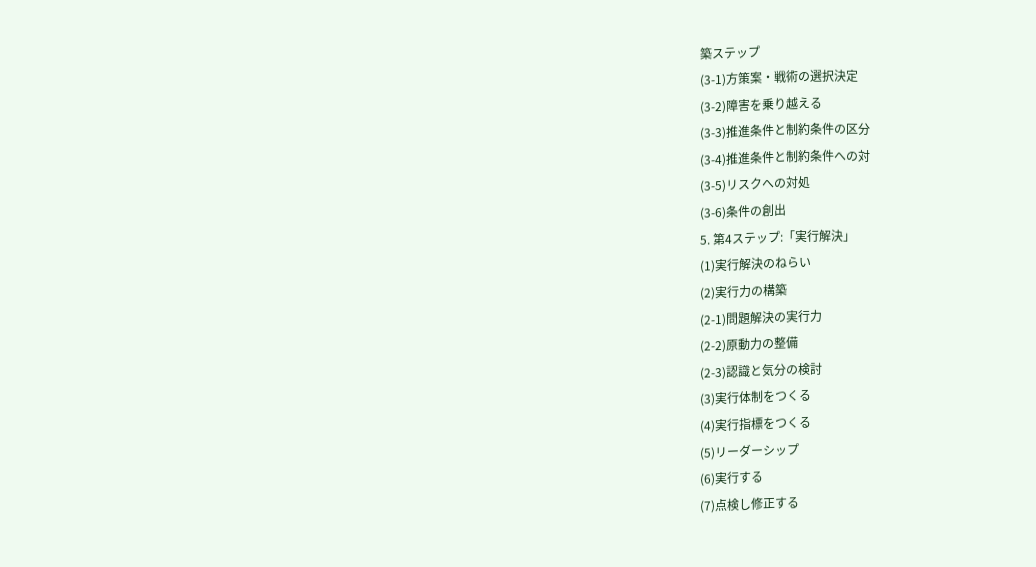築ステップ
(3-1)方策案・戦術の選択決定
(3-2)障害を乗り越える
(3-3)推進条件と制約条件の区分
(3-4)推進条件と制約条件への対
(3-5)リスクへの対処
(3-6)条件の創出
5. 第4ステップ:「実行解決」
(1)実行解決のねらい
(2)実行力の構築
(2-1)問題解決の実行力
(2-2)原動力の整備
(2-3)認識と気分の検討
(3)実行体制をつくる
(4)実行指標をつくる
(5)リーダーシップ
(6)実行する
(7)点検し修正する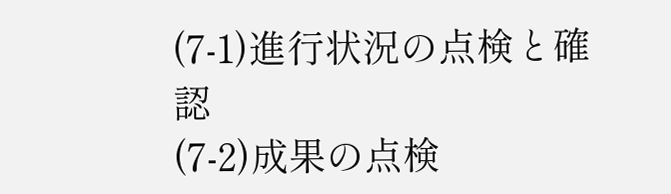(7-1)進行状況の点検と確認
(7-2)成果の点検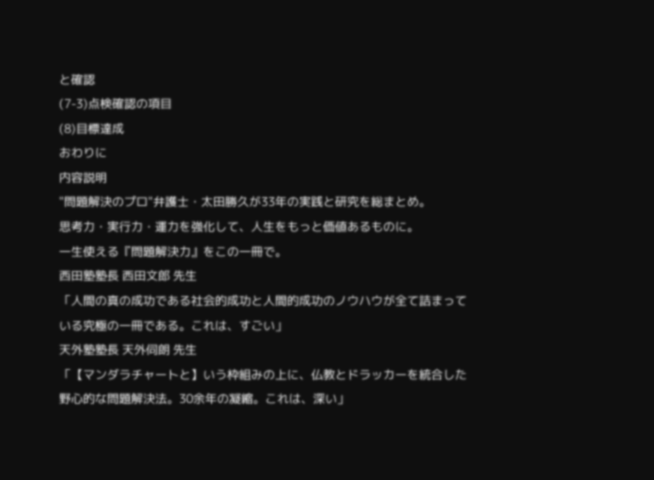と確認
(7-3)点検確認の項目
(8)目標達成
おわりに
内容説明
"問題解決のプロ"弁護士・太田勝久が33年の実践と研究を総まとめ。
思考力・実行力・運力を強化して、人生をもっと価値あるものに。
一生使える『問題解決力』をこの一冊で。
西田塾塾長 西田文郎 先生
「人間の真の成功である社会的成功と人間的成功のノウハウが全て詰まっている究極の一冊である。これは、すごい」
天外塾塾長 天外伺朗 先生
「【マンダラチャートと】いう枠組みの上に、仏教とドラッカーを統合した野心的な問題解決法。30余年の凝縮。これは、深い」